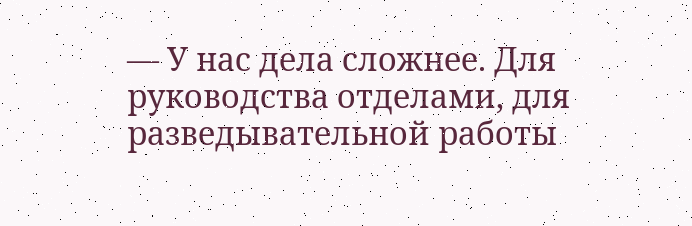— У нас дела сложнее. Для руководства отделами, для разведывательной работы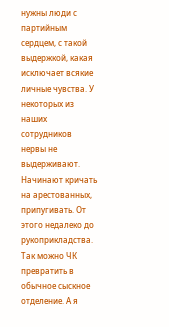нужны люди с партийным сердцем, с такой выдержкой, какая исключает всякие личные чувства. У некоторых из наших сотрудников нервы не выдерживают. Начинают кричать на арестованных, припугивать. От этого недалеко до рукоприкладства. Так можно ЧК превратить в обычное сыскное отделение. А я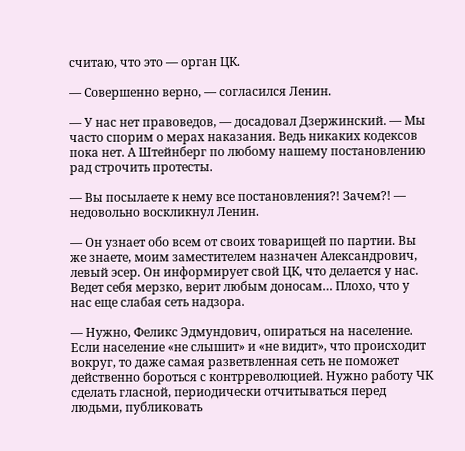считаю, что это — орган ЦК.

— Совершенно верно, — согласился Ленин.

— У нас нет правоведов, — досадовал Дзержинский. — Мы часто спорим о мерах наказания. Ведь никаких кодексов пока нет. А Штейнберг по любому нашему постановлению рад строчить протесты.

— Вы посылаете к нему все постановления?! Зачем?! — недовольно воскликнул Ленин.

— Он узнает обо всем от своих товарищей по партии. Вы же знаете, моим заместителем назначен Александрович, левый эсер. Он информирует свой ЦК, что делается у нас. Ведет себя мерзко, верит любым доносам… Плохо, что у нас еще слабая сеть надзора.

— Нужно, Феликс Эдмундович, опираться на население. Если население «не слышит» и «не видит», что происходит вокруг, то даже самая разветвленная сеть не поможет действенно бороться с контрреволюцией. Нужно работу ЧК сделать гласной, периодически отчитываться перед людьми, публиковать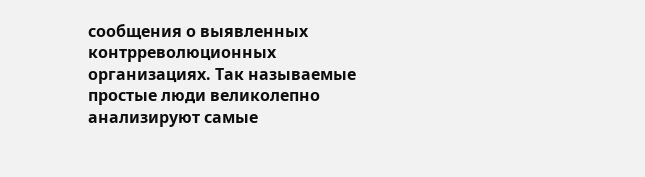сообщения о выявленных контрреволюционных организациях. Так называемые простые люди великолепно анализируют самые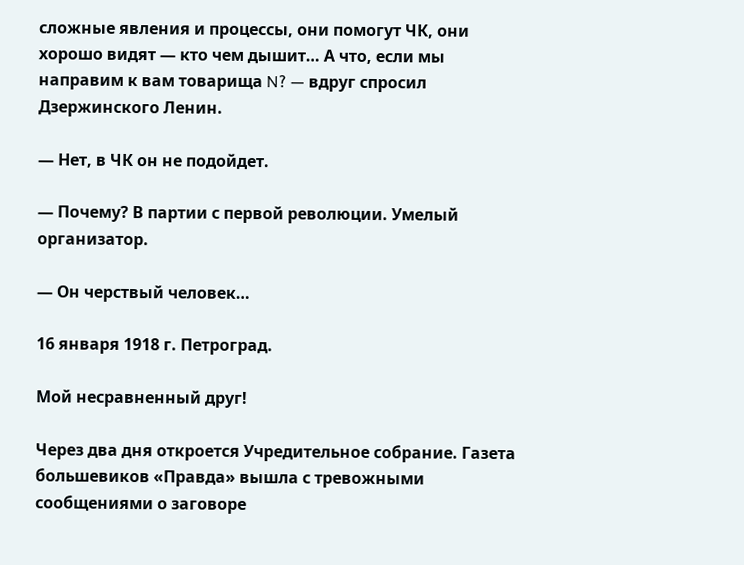сложные явления и процессы, они помогут ЧК, они хорошо видят — кто чем дышит… А что, если мы направим к вам товарища N? — вдруг спросил Дзержинского Ленин.

— Нет, в ЧК он не подойдет.

— Почему? В партии с первой революции. Умелый организатор.

— Он черствый человек…

16 января 1918 г. Петроград.

Мой несравненный друг!

Через два дня откроется Учредительное собрание. Газета большевиков «Правда» вышла с тревожными сообщениями о заговоре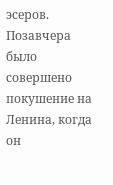эсеров. Позавчера было совершено покушение на Ленина, когда он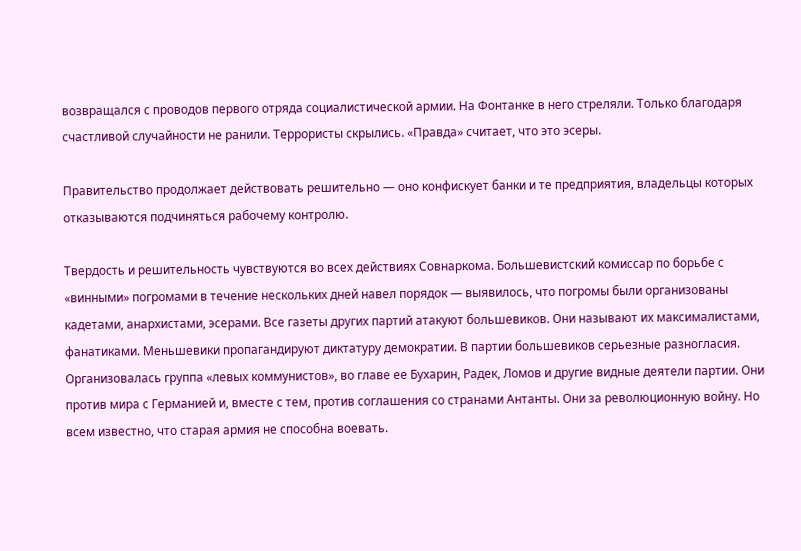возвращался с проводов первого отряда социалистической армии. На Фонтанке в него стреляли. Только благодаря счастливой случайности не ранили. Террористы скрылись. «Правда» считает, что это эсеры.

Правительство продолжает действовать решительно — оно конфискует банки и те предприятия, владельцы которых отказываются подчиняться рабочему контролю.

Твердость и решительность чувствуются во всех действиях Совнаркома. Большевистский комиссар по борьбе с «винными» погромами в течение нескольких дней навел порядок — выявилось, что погромы были организованы кадетами, анархистами, эсерами. Все газеты других партий атакуют большевиков. Они называют их максималистами, фанатиками. Меньшевики пропагандируют диктатуру демократии. В партии большевиков серьезные разногласия. Организовалась группа «левых коммунистов», во главе ее Бухарин, Радек, Ломов и другие видные деятели партии. Они против мира с Германией и, вместе с тем, против соглашения со странами Антанты. Они за революционную войну. Но всем известно, что старая армия не способна воевать.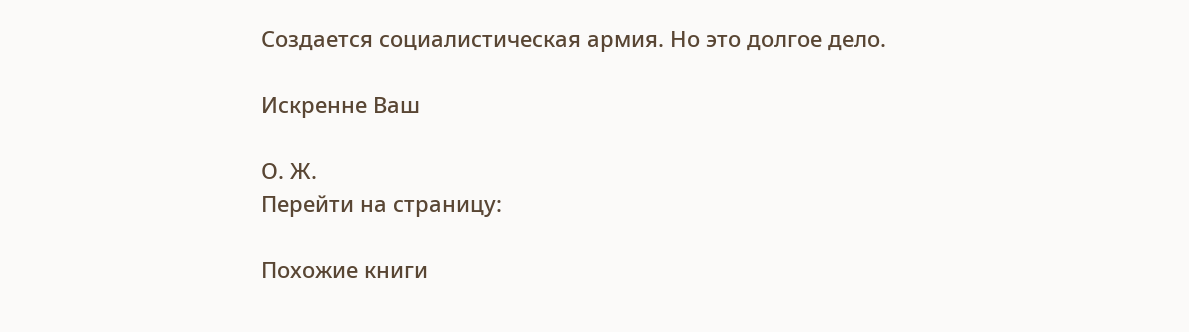Создается социалистическая армия. Но это долгое дело.

Искренне Ваш

О. Ж.
Перейти на страницу:

Похожие книги